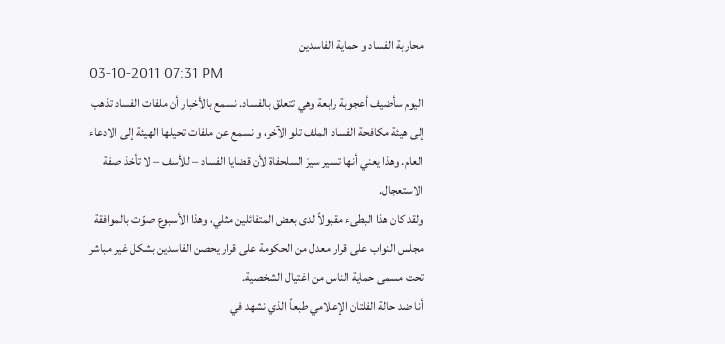محاربة الفساد و حماية الفاسدين
03-10-2011 07:31 PM
اليوم سأضيف أعجوبة رابعة وهي تتعلق بالفساد. نسمع بالأخبار أن ملفات الفساد تذهب إلى هيئة مكافحة الفساد الملف تلو الآخر، و نسمع عن ملفات تحيلها الهيئة إلى الادعاء العام. وهذا يعني أنها تسير سيرَ السلحفاة لأن قضايا الفساد – للأسف – لا تأخذ صفة الاستعجال.
ولقد كان هذا البطىء مقبولاً لدى بعض المتفائلين مثلي، وهذا الأسبوع صوّت بالموافقة مجلس النواب على قرار معدل من الحكومة على قرار يحصن الفاسدين بشكل غير مباشر تحت مسمى حماية الناس من اغتيال الشخصية.
أنا ضد حالة الفلتان الإعلامي طبعاً الذي نشهد في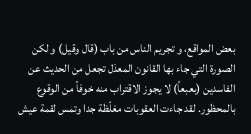بعض المواقع، و تجريم الناس من باب (قال وقيل) و لكن الصورة التي جاء بها القانون المعدَل تجعل من الحديث عن الفاسدين (بعبعاً) لا يجوز الاقتراب منه خوفاً من الوقوع بالمحظور. لقد جاءت العقوبات مغلّظة جدا وتمس لقمة عيش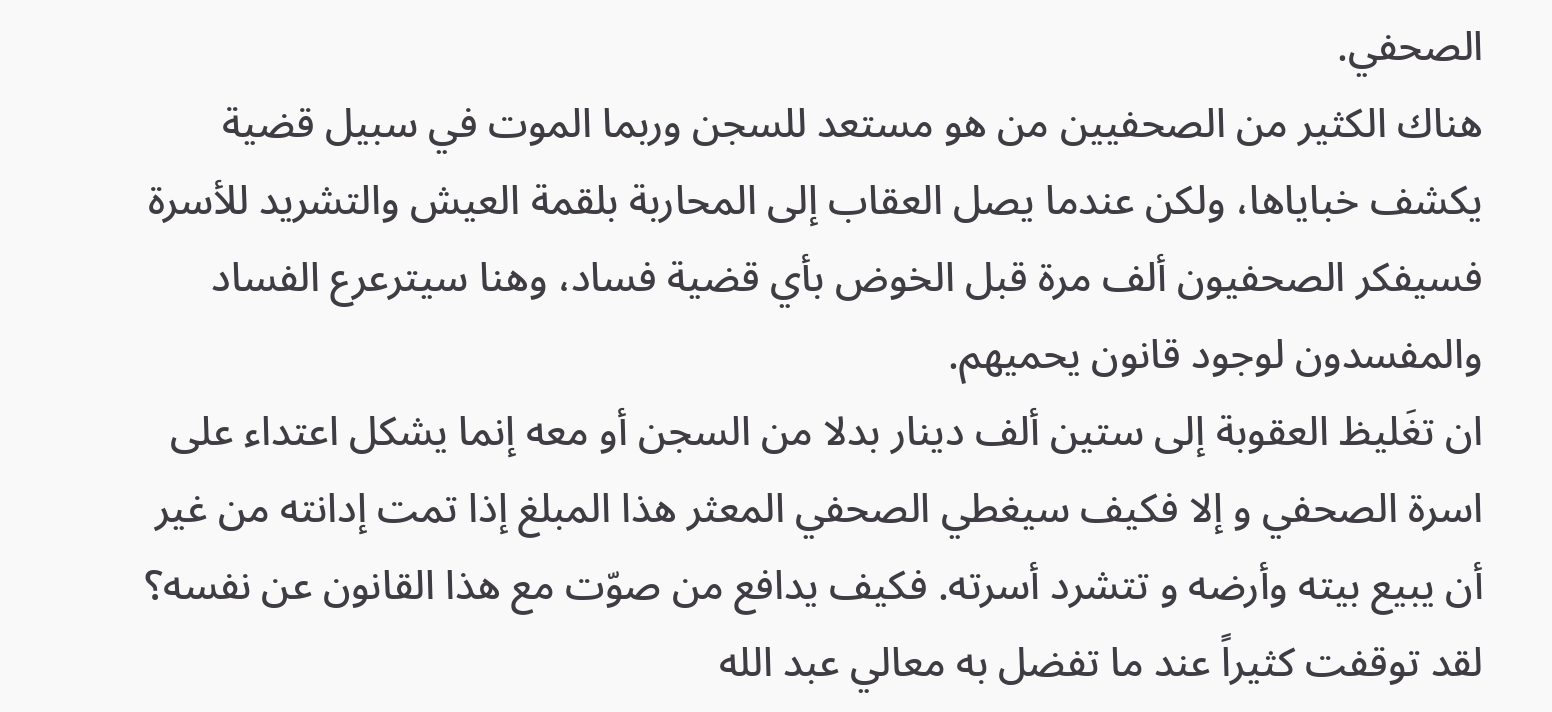الصحفي.
هناك الكثير من الصحفيين من هو مستعد للسجن وربما الموت في سبيل قضية يكشف خباياها، ولكن عندما يصل العقاب إلى المحاربة بلقمة العيش والتشريد للأسرة فسيفكر الصحفيون ألف مرة قبل الخوض بأي قضية فساد، وهنا سيترعرع الفساد والمفسدون لوجود قانون يحميهم.
ان تغَليظ العقوبة إلى ستين ألف دينار بدلا من السجن أو معه إنما يشكل اعتداء على اسرة الصحفي و إلا فكيف سيغطي الصحفي المعثر هذا المبلغ إذا تمت إدانته من غير أن يبيع بيته وأرضه و تتشرد أسرته. فكيف يدافع من صوّت مع هذا القانون عن نفسه؟
لقد توقفت كثيراً عند ما تفضل به معالي عبد الله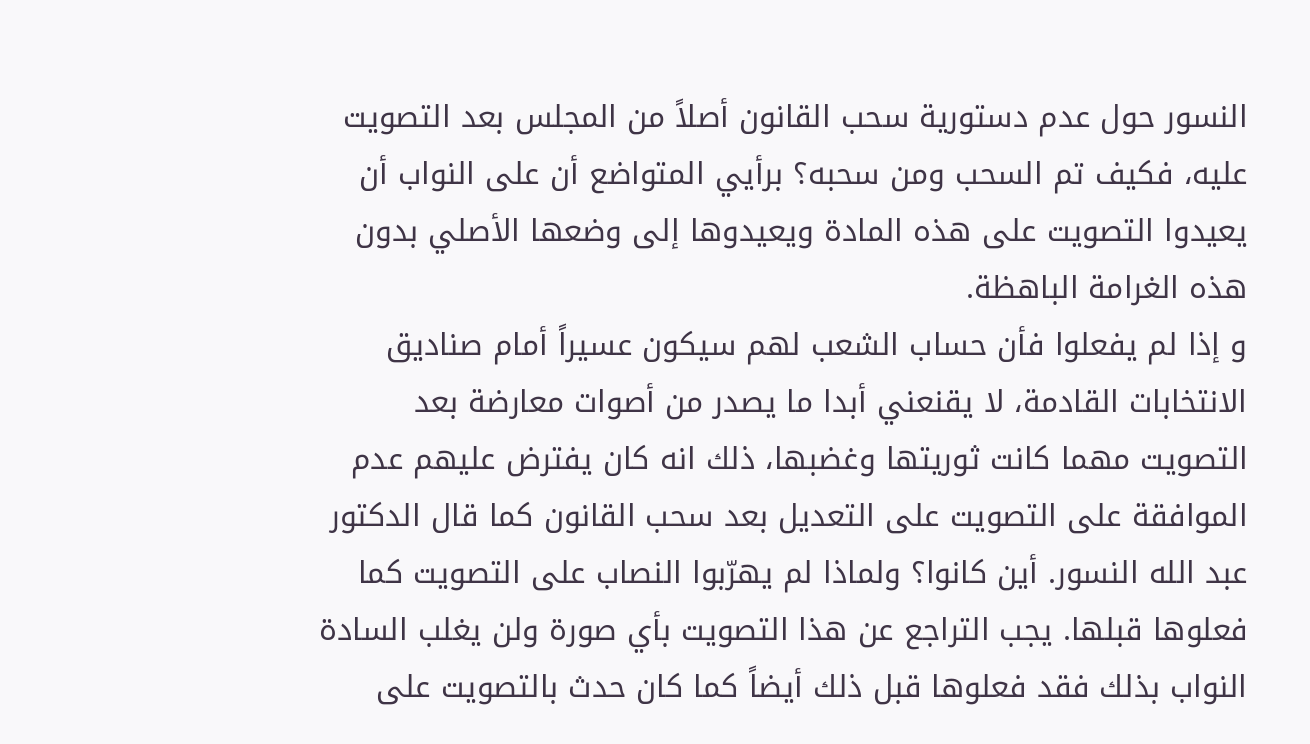النسور حول عدم دستورية سحب القانون أصلاً من المجلس بعد التصويت عليه، فكيف تم السحب ومن سحبه؟ برأيي المتواضع أن على النواب أن يعيدوا التصويت على هذه المادة ويعيدوها إلى وضعها الأصلي بدون هذه الغرامة الباهظة.
و إذا لم يفعلوا فأن حساب الشعب لهم سيكون عسيراً أمام صناديق الانتخابات القادمة، لا يقنعني أبدا ما يصدر من أصوات معارضة بعد التصويت مهما كانت ثوريتها وغضبها، ذلك انه كان يفترض عليهم عدم الموافقة على التصويت على التعديل بعد سحب القانون كما قال الدكتور عبد الله النسور. أين كانوا؟ ولماذا لم يهرّبوا النصاب على التصويت كما فعلوها قبلها. يجب التراجع عن هذا التصويت بأي صورة ولن يغلب السادة النواب بذلك فقد فعلوها قبل ذلك أيضاً كما كان حدث بالتصويت على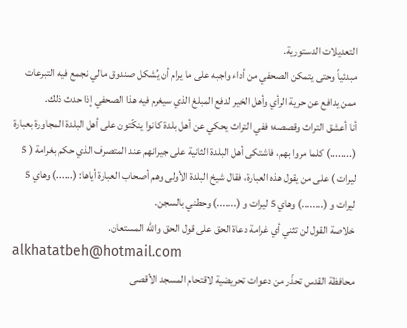التعديلات الدستورية.
مبدئياً وحتى يتمكن الصحفي من أداء واجبه على ما يرام أن يُشكل صندوق مالي نجمع فيه التبرعات ممن يدافع عن حرية الرأي وأهل الخير لدفع المبلغ الذي سيغرم فيه هذا الصحفي إذا حدث ذلك.
أنا أعشق التراث وقصصه؛ ففي التراث يحكي عن أهل بلدة كانوا ينكّتون على أهل البلدة المجاورة بعبارة (........) كلما مروا بهم، فاشتكى أهل البلدة الثانية على جيرانهم عند المتصرف الذي حكم بغرامة ( 5 ليرات ) على من يقول هذه العبارة، فقال شيخ البلدة الأولى وهم أصحاب العبارة أياها: (......) وهاي 5 ليرات و (........) وهاي 5 ليرات و (.......) وحطني بالسجن.
خلاصة القول لن تثني أي غرامة دعاة الحق على قول الحق والله المستعان.
alkhatatbeh@hotmail.com
محافظة القدس تحذّر من دعوات تحريضية لاقتحام المسجد الأقصى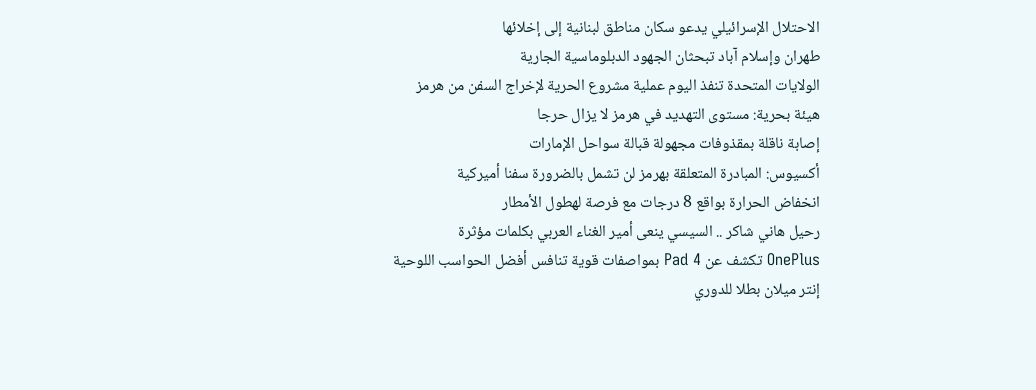الاحتلال الإسرائيلي يدعو سكان مناطق لبنانية إلى إخلائها
طهران وإسلام آباد تبحثان الجهود الدبلوماسية الجارية
الولايات المتحدة تنفذ اليوم عملية مشروع الحرية لإخراج السفن من هرمز
هيئة بحرية: مستوى التهديد في هرمز لا يزال حرجا
إصابة ناقلة بمقذوفات مجهولة قبالة سواحل الإمارات
أكسيوس: المبادرة المتعلقة بهرمز لن تشمل بالضرورة سفنا أميركية
انخفاض الحرارة بواقع 8 درجات مع فرصة لهطول الأمطار
رحيل هاني شاكر .. السيسي ينعى أمير الغناء العربي بكلمات مؤثرة
OnePlus تكشف عن Pad 4 بمواصفات قوية تنافس أفضل الحواسب اللوحية
إنتر ميلان بطلا للدوري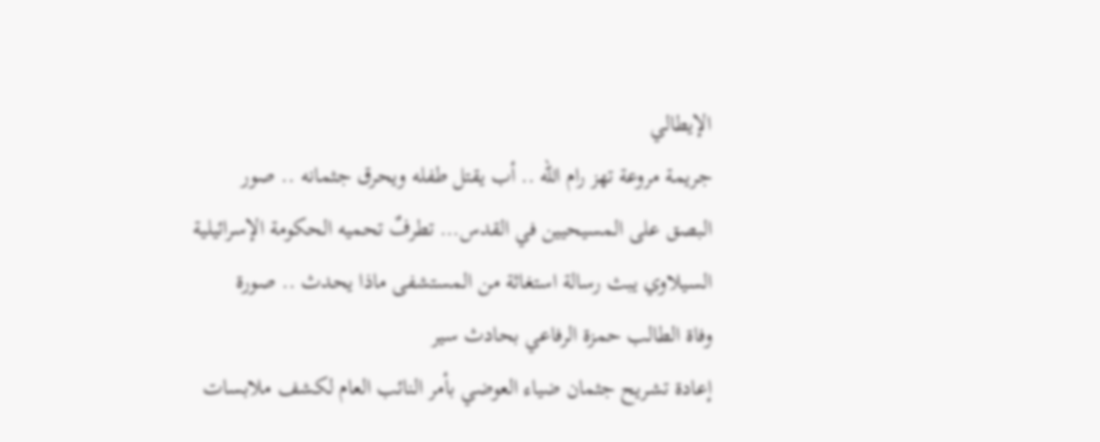الإيطالي
جريمة مروعة تهز رام الله .. أب يقتل طفله ويحرق جثمانه .. صور
البصق على المسيحيين في القدس… تطرفٌ تحميه الحكومة الإسرائيلية
السيلاوي يبث رسالة استغاثة من المستشفى ماذا يحدث .. صورة
وفاة الطالب حمزة الرفاعي بحادث سير
إعادة تشريح جثمان ضياء العوضي بأمر النائب العام لكشف ملابسات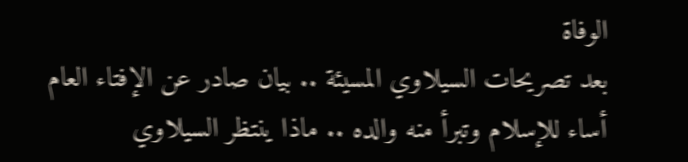الوفاة
بعد تصريحات السيلاوي المسيئة .. بيان صادر عن الإفتاء العام
أساء للإسلام وتبرأ منه والده .. ماذا ينتظر السيلاوي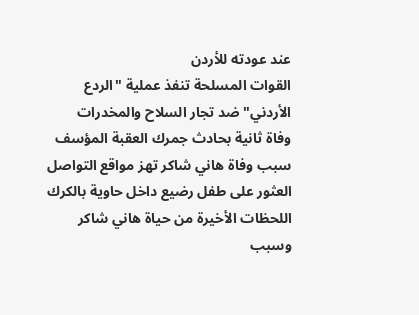عند عودته للأردن
القوات المسلحة تنفذ عملية "الردع الأردني" ضد تجار السلاح والمخدرات
وفاة ثانية بحادث جمرك العقبة المؤسف
سبب وفاة هاني شاكر تهز مواقع التواصل
العثور على طفل رضيع داخل حاوية بالكرك
اللحظات الأخيرة من حياة هاني شاكر وسبب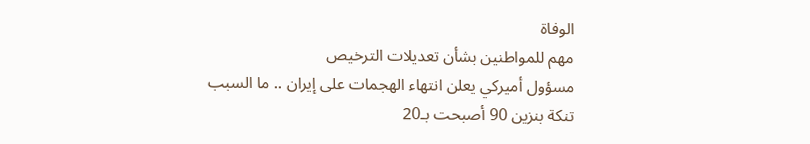الوفاة
مهم للمواطنين بشأن تعديلات الترخيص
مسؤول أميركي يعلن انتهاء الهجمات على إيران .. ما السبب
تنكة بنزين 90 أصبحت بـ20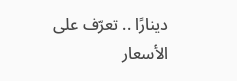دينارًا .. تعرّف على الأسعار